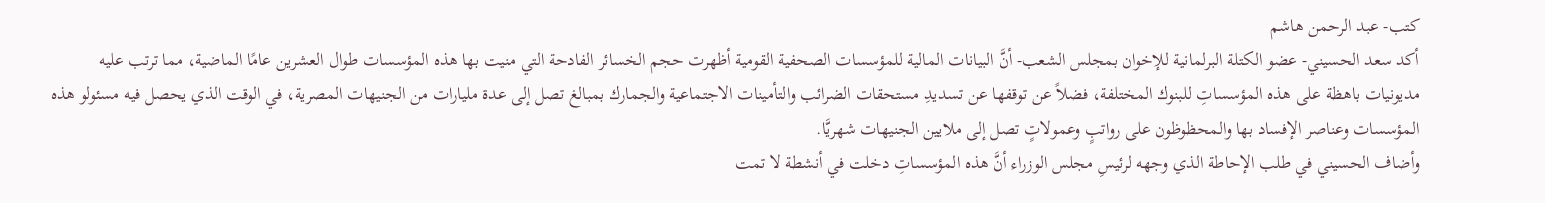كتب- عبد الرحمن هاشم
أكد سعد الحسيني- عضو الكتلة البرلمانية للإخوان بمجلس الشعب- أنَّ البيانات المالية للمؤسسات الصحفية القومية أظهرت حجم الخسائر الفادحة التي منيت بها هذه المؤسسات طوال العشرين عامًا الماضية، مما ترتب عليه مديونيات باهظة على هذه المؤسساتِ للبنوك المختلفة، فضلاً عن توقفها عن تسديدِ مستحقات الضرائب والتأمينات الاجتماعية والجمارك بمبالغ تصل إلى عدة مليارات من الجنيهات المصرية، في الوقت الذي يحصل فيه مسئولو هذه المؤسسات وعناصر الإفساد بها والمحظوظون على رواتبٍ وعمولاتٍ تصل إلى ملايين الجنيهات شهريَّا.
وأضاف الحسيني في طلب الإحاطة الذي وجهه لرئيسِ مجلس الوزراء أنَّ هذه المؤسساتِ دخلت في أنشطة لا تمت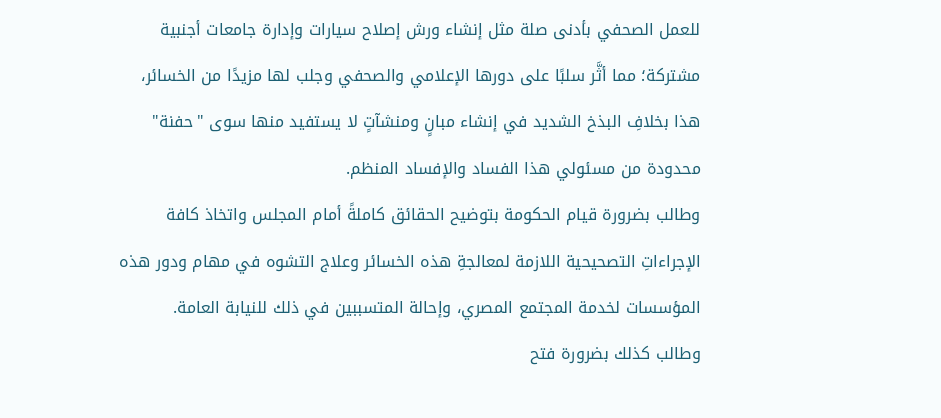للعمل الصحفي بأدنى صلة مثل إنشاء ورش إصلاح سيارات وإدارة جامعات أجنبية مشتركة؛ مما أثَّر سلبًا على دورها الإعلامي والصحفي وجلب لها مزيدًا من الخسائر، هذا بخلافِ البذخ الشديد في إنشاء مبانٍ ومنشآتٍ لا يستفيد منها سوى "حفنة" محدودة من مسئولي هذا الفساد والإفساد المنظم.
وطالب بضرورة قيام الحكومة بتوضيح الحقائق كاملةً أمام المجلس واتخاذ كافة الإجراءاتِ التصحيحية اللازمة لمعالجةِ هذه الخسائر وعلاج التشوه في مهام ودور هذه المؤسسات لخدمة المجتمع المصري، وإحالة المتسببين في ذلك للنيابة العامة.
وطالب كذلك بضرورة فتح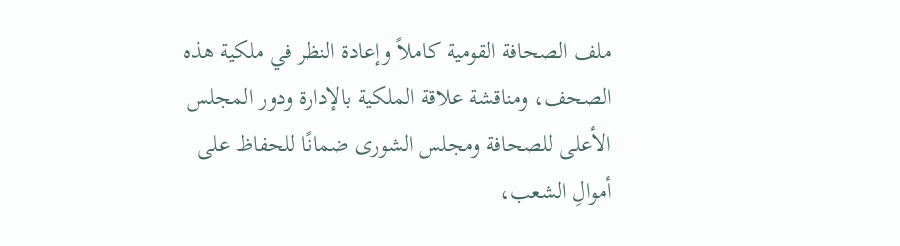ملف الصحافة القومية كاملاً وإعادة النظر في ملكية هذه الصحف، ومناقشة علاقة الملكية بالإدارة ودور المجلس الأعلى للصحافة ومجلس الشورى ضمانًا للحفاظ على أموالِ الشعب،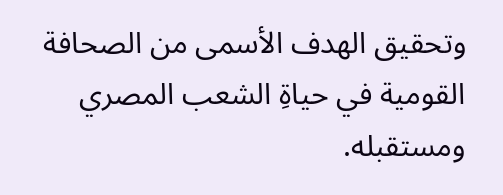وتحقيق الهدف الأسمى من الصحافة القومية في حياةِ الشعب المصري ومستقبله.